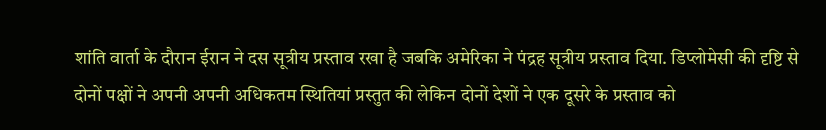शांति वार्ता के दौरान ईरान ने दस सूत्रीय प्रस्ताव रखा है जबकि अमेरिका ने पंद्रह सूत्रीय प्रस्ताव दिया. डिप्लोमेसी की दृष्टि से दोनों पक्षों ने अपनी अपनी अधिकतम स्थितियां प्रस्तुत की लेकिन दोनों देशों ने एक दूसरे के प्रस्ताव को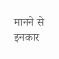मानने से इनकार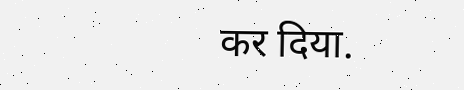कर दिया.